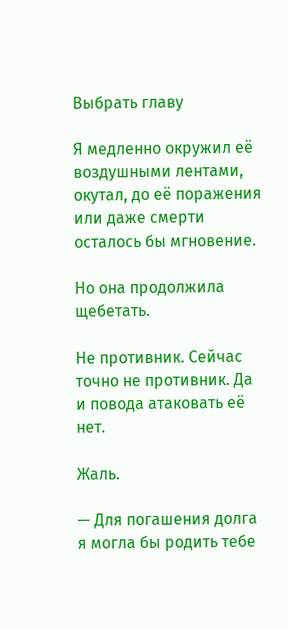Выбрать главу

Я медленно окружил её воздушными лентами, окутал, до её поражения или даже смерти осталось бы мгновение.

Но она продолжила щебетать.

Не противник. Сейчас точно не противник. Да и повода атаковать её нет.

Жаль.

— Для погашения долга я могла бы родить тебе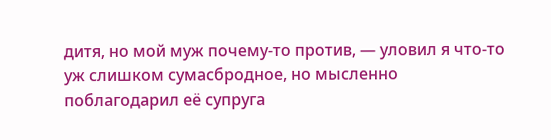дитя, но мой муж почему-то против, — уловил я что-то уж слишком сумасбродное, но мысленно поблагодарил её супруга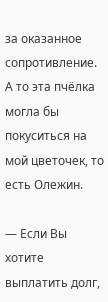за оказанное сопротивление. А то эта пчёлка могла бы покуситься на мой цветочек, то есть Олежин.

— Если Вы хотите выплатить долг,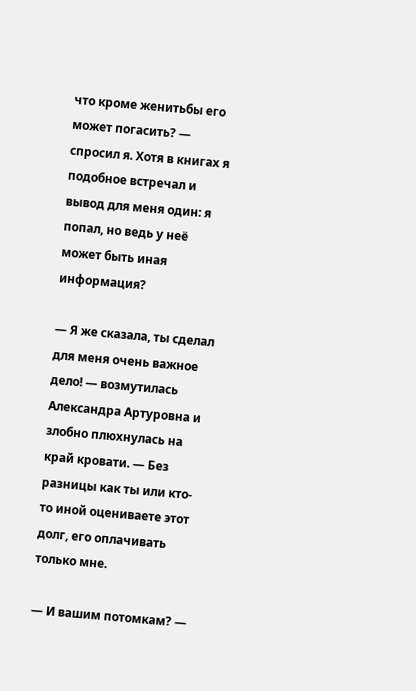что кроме женитьбы его может погасить? — спросил я. Хотя в книгах я подобное встречал и вывод для меня один: я попал, но ведь у неё может быть иная информация?

— Я же сказала, ты сделал для меня очень важное дело! — возмутилась Александра Артуровна и злобно плюхнулась на край кровати. — Без разницы как ты или кто-то иной оцениваете этот долг, его оплачивать только мне.

— И вашим потомкам? —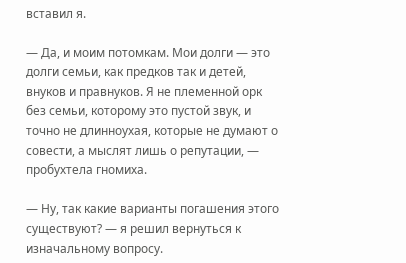вставил я.

— Да, и моим потомкам. Мои долги — это долги семьи, как предков так и детей, внуков и правнуков. Я не племенной орк без семьи, которому это пустой звук, и точно не длинноухая, которые не думают о совести, а мыслят лишь о репутации, — пробухтела гномиха.

— Ну, так какие варианты погашения этого существуют? — я решил вернуться к изначальному вопросу.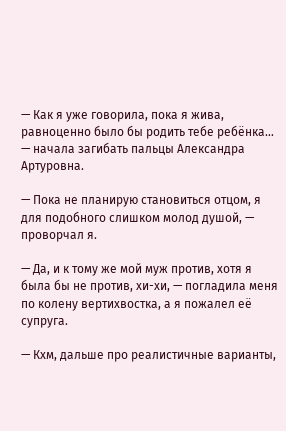— Как я уже говорила, пока я жива, равноценно было бы родить тебе ребёнка… — начала загибать пальцы Александра Артуровна.

— Пока не планирую становиться отцом, я для подобного слишком молод душой, — проворчал я.

— Да, и к тому же мой муж против, хотя я была бы не против, хи-хи, — погладила меня по колену вертихвостка, а я пожалел её супруга.

— Кхм, дальше про реалистичные варианты,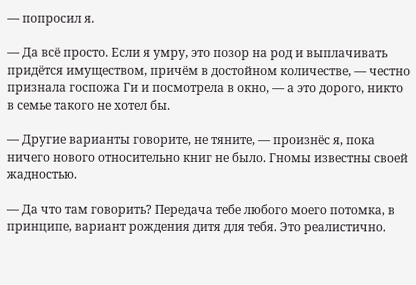— попросил я.

— Да всё просто. Если я умру, это позор на род и выплачивать придётся имуществом, причём в достойном количестве, — честно признала госпожа Ги и посмотрела в окно, — а это дорого, никто в семье такого не хотел бы.

— Другие варианты говорите, не тяните, — произнёс я, пока ничего нового относительно книг не было. Гномы известны своей жадностью.

— Да что там говорить? Передача тебе любого моего потомка, в принципе, вариант рождения дитя для тебя. Это реалистично.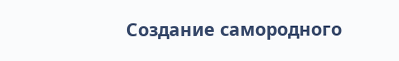Создание самородного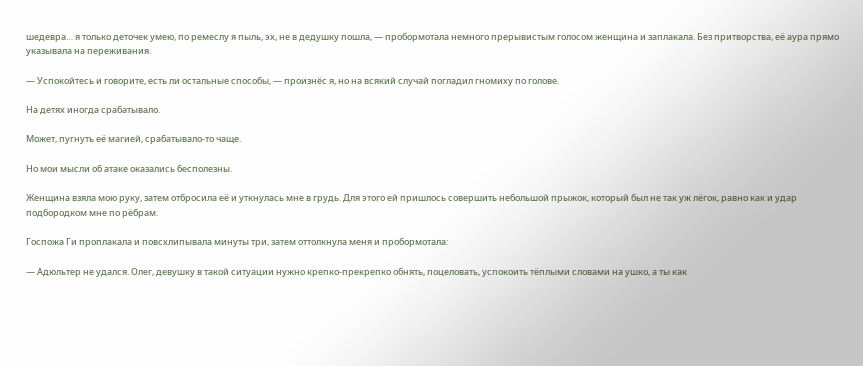шедевра… я только деточек умею, по ремеслу я пыль, эх, не в дедушку пошла, — пробормотала немного прерывистым голосом женщина и заплакала. Без притворства, её аура прямо указывала на переживания.

— Успокойтесь и говорите, есть ли остальные способы, — произнёс я, но на всякий случай погладил гномиху по голове.

На детях иногда срабатывало.

Может, пугнуть её магией, срабатывало-то чаще.

Но мои мысли об атаке оказались бесполезны.

Женщина взяла мою руку, затем отбросила её и уткнулась мне в грудь. Для этого ей пришлось совершить небольшой прыжок, который был не так уж лёгок, равно как и удар подбородком мне по рёбрам.

Госпожа Ги проплакала и повсхлипывала минуты три, затем оттолкнула меня и пробормотала:

— Адюльтер не удался. Олег, девушку в такой ситуации нужно крепко-прекрепко обнять, поцеловать, успокоить тёплыми словами на ушко, а ты как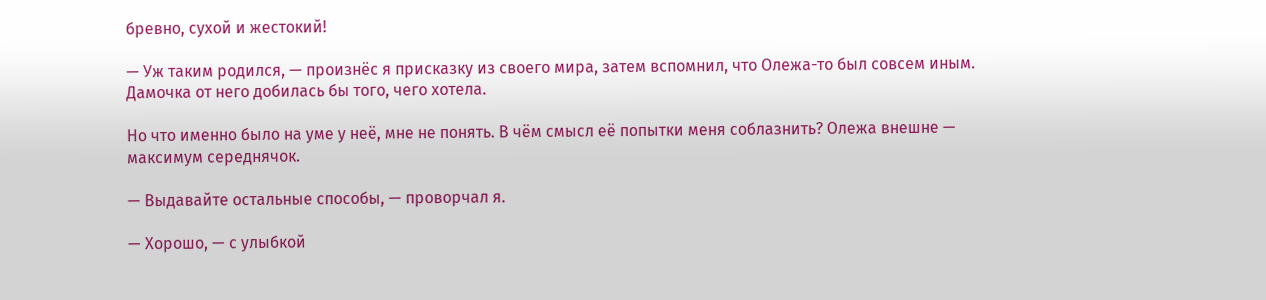бревно, сухой и жестокий!

— Уж таким родился, — произнёс я присказку из своего мира, затем вспомнил, что Олежа-то был совсем иным. Дамочка от него добилась бы того, чего хотела.

Но что именно было на уме у неё, мне не понять. В чём смысл её попытки меня соблазнить? Олежа внешне — максимум середнячок.

— Выдавайте остальные способы, — проворчал я.

— Хорошо, — с улыбкой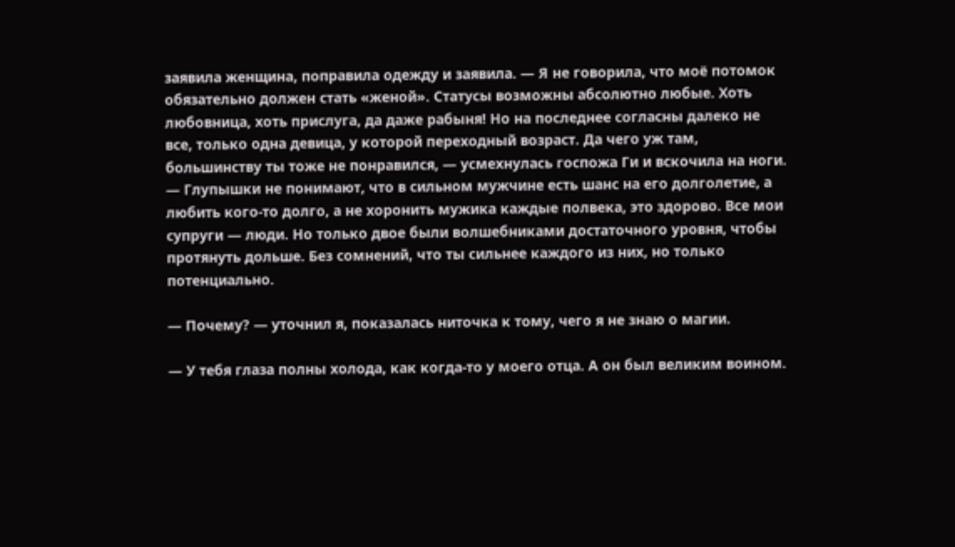заявила женщина, поправила одежду и заявила. — Я не говорила, что моё потомок обязательно должен стать «женой». Статусы возможны абсолютно любые. Хоть любовница, хоть прислуга, да даже рабыня! Но на последнее согласны далеко не все, только одна девица, у которой переходный возраст. Да чего уж там, большинству ты тоже не понравился, — усмехнулась госпожа Ги и вскочила на ноги. — Глупышки не понимают, что в сильном мужчине есть шанс на его долголетие, а любить кого-то долго, а не хоронить мужика каждые полвека, это здорово. Все мои супруги — люди. Но только двое были волшебниками достаточного уровня, чтобы протянуть дольше. Без сомнений, что ты сильнее каждого из них, но только потенциально.

— Почему? — уточнил я, показалась ниточка к тому, чего я не знаю о магии.

— У тебя глаза полны холода, как когда-то у моего отца. А он был великим воином.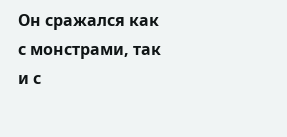Он сражался как с монстрами, так и с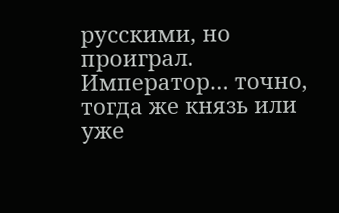русскими, но проиграл. Император… точно, тогда же князь или уже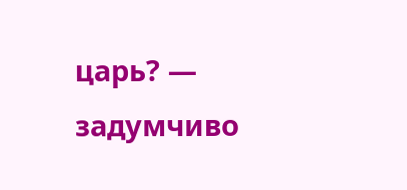царь? — задумчиво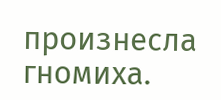произнесла гномиха.